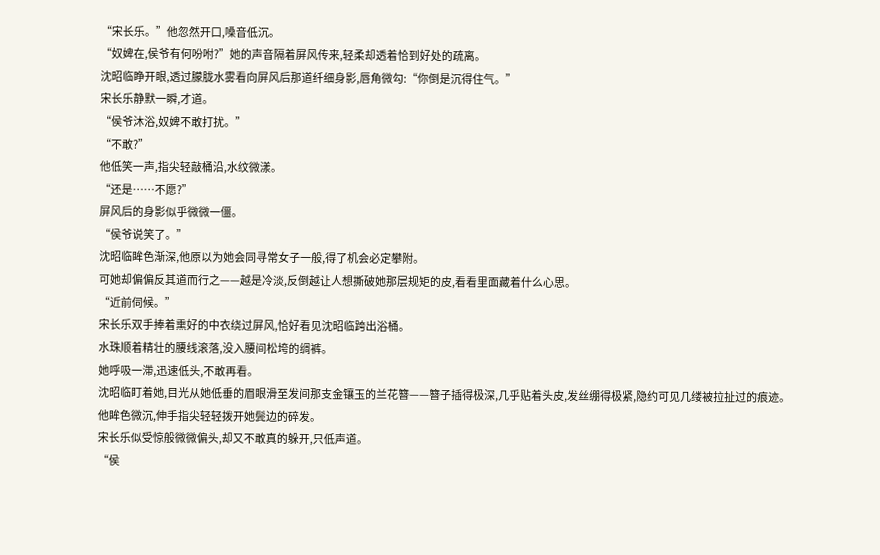“宋长乐。”他忽然开口,嗓音低沉。
“奴婢在,侯爷有何吩咐?”她的声音隔着屏风传来,轻柔却透着恰到好处的疏离。
沈昭临睁开眼,透过朦胧水雾看向屏风后那道纤细身影,唇角微勾:“你倒是沉得住气。”
宋长乐静默一瞬,才道。
“侯爷沐浴,奴婢不敢打扰。”
“不敢?”
他低笑一声,指尖轻敲桶沿,水纹微漾。
“还是……不愿?”
屏风后的身影似乎微微一僵。
“侯爷说笑了。”
沈昭临眸色渐深,他原以为她会同寻常女子一般,得了机会必定攀附。
可她却偏偏反其道而行之——越是冷淡,反倒越让人想撕破她那层规矩的皮,看看里面藏着什么心思。
“近前伺候。”
宋长乐双手捧着熏好的中衣绕过屏风,恰好看见沈昭临跨出浴桶。
水珠顺着精壮的腰线滚落,没入腰间松垮的绸裤。
她呼吸一滞,迅速低头,不敢再看。
沈昭临盯着她,目光从她低垂的眉眼滑至发间那支金镶玉的兰花簪——簪子插得极深,几乎贴着头皮,发丝绷得极紧,隐约可见几缕被拉扯过的痕迹。
他眸色微沉,伸手指尖轻轻拨开她鬓边的碎发。
宋长乐似受惊般微微偏头,却又不敢真的躲开,只低声道。
“侯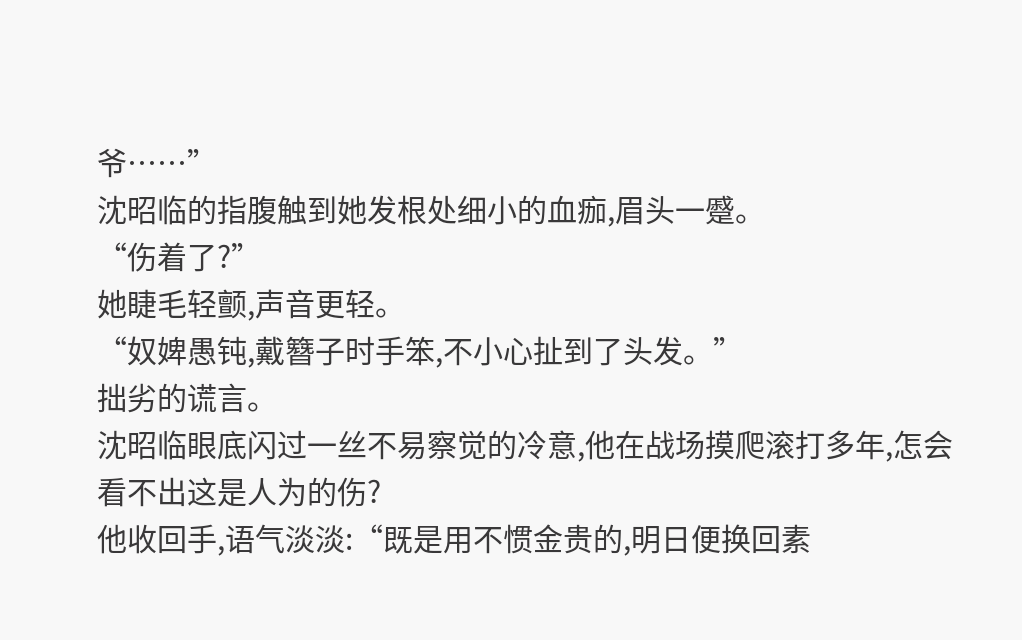爷……”
沈昭临的指腹触到她发根处细小的血痂,眉头一蹙。
“伤着了?”
她睫毛轻颤,声音更轻。
“奴婢愚钝,戴簪子时手笨,不小心扯到了头发。”
拙劣的谎言。
沈昭临眼底闪过一丝不易察觉的冷意,他在战场摸爬滚打多年,怎会看不出这是人为的伤?
他收回手,语气淡淡:“既是用不惯金贵的,明日便换回素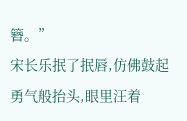簪。”
宋长乐抿了抿唇,仿佛鼓起勇气般抬头,眼里汪着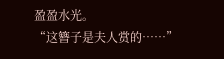盈盈水光。
“这簪子是夫人赏的……”